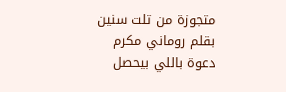متجوزة من تلت سنين بقلم روماني مكرم
دعوة باللي بيحصل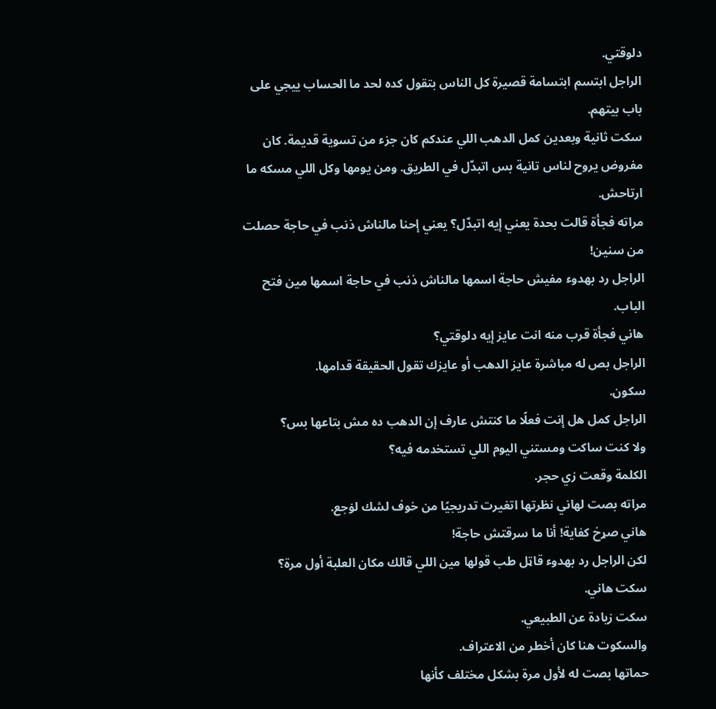دلوقتي.
الراجل ابتسم ابتسامة قصيرة كل الناس بتقول كده لحد ما الحساب ييجي على باب بيتهم.
سكت ثانية وبعدين كمل الدهب اللي عندكم كان جزء من تسوية قديمة. كان مفروض يروح لناس تانية بس اتبدّل في الطريق. ومن يومها وكل اللي مسكه ما ارتاحش.
مراته فجأة قالت بحدة يعني إيه اتبدّل؟ يعني إحنا مالناش ذنب في حاجة حصلت من سنين!
الراجل رد بهدوء مفيش حاجة اسمها مالناش ذنب في حاجة اسمها مين فتح الباب.
هاني فجأة قرب منه انت عايز إيه دلوقتي؟
الراجل بص له مباشرة عايز الدهب أو عايزك تقول الحقيقة قدامها.
سكون.
الراجل كمل هل إنت فعلًا ما كنتش عارف إن الدهب ده مش بتاعها بس؟
ولا كنت ساكت ومستني اليوم اللي تستخدمه فيه؟
الكلمة وقعت زي حجر.
مراته بصت لهاني نظرتها اتغيرت تدريجيًا من خوف لشك لۏجع.
هاني صړخ كفاية! أنا ما سرقتش حاجة!
لكن الراجل رد بهدوء قاټل طب قولها مين اللي قالك مكان العلبة أول مرة؟
سكت هاني.
سكت زيادة عن الطبيعي.
والسكوت هنا كان أخطر من الاعتراف.
حماتها بصت له لأول مرة بشكل مختلف كأنها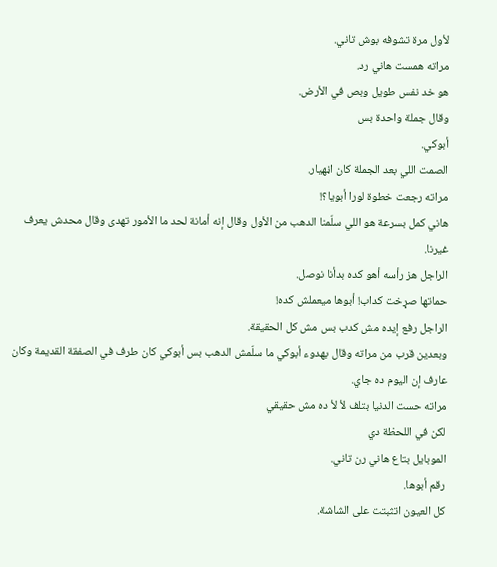لأول مرة تشوفه بوش تاني.
مراته همست هاني رد.
هو خد نفس طويل وبص في الأرض.
وقال جملة واحدة بس
أبوكي.
الصمت اللي بعد الجملة كان اڼهيار.
مراته رجعت خطوة لورا أبويا؟!
هاني كمل بسرعة هو اللي سلّمنا الدهب من الأول وقال إنه أمانة لحد ما الأمور تهدى وقال محدش يعرف غيرنا.
الراجل هز رأسه أهو كده بدأنا نوصل.
حماتها صړخت كداب! أبوها ميعملش كده!
الراجل رفع إيده مش كدب بس مش كل الحقيقة.
وبعدين قرب من مراته وقال بهدوء أبوكي ما سلّمش الدهب بس أبوكي كان طرف في الصفقة القديمة وكان عارف إن اليوم ده جاي.
مراته حست الدنيا بتلف لأ لأ ده مش حقيقي
لكن في اللحظة دي
الموبايل بتاع هاني رن تاني.
رقم أبوها.
كل العيون اتثبتت على الشاشة.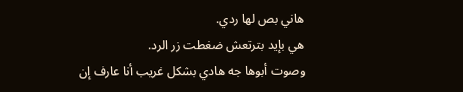هاني بص لها ردي.
هي بإيد بترتعش ضغطت زر الرد.
وصوت أبوها جه هادي بشكل غريب أنا عارف إن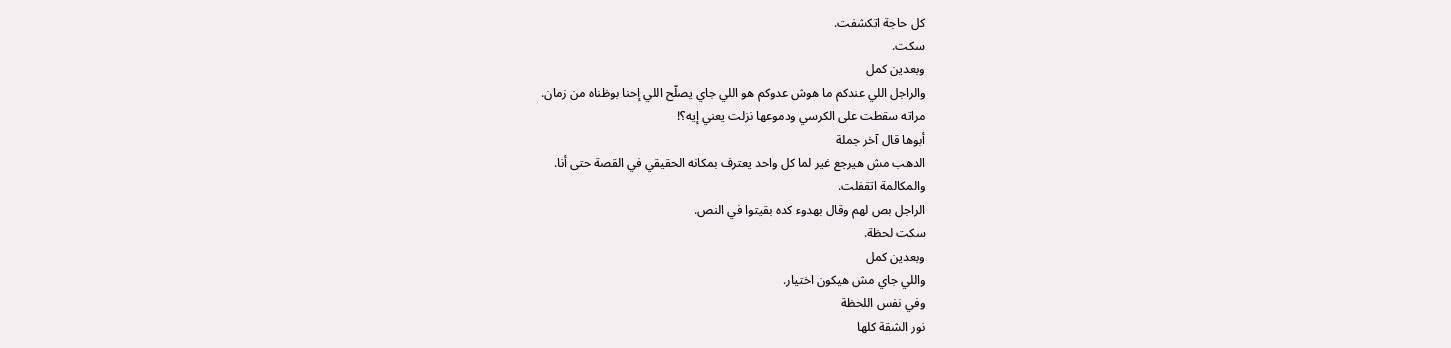كل حاجة اتكشفت.
سكت.
وبعدين كمل
والراجل اللي عندكم ما هوش عدوكم هو اللي جاي يصلّح اللي إحنا بوظناه من زمان.
مراته سقطت على الكرسي ودموعها نزلت يعني إيه؟!
أبوها قال آخر جملة
الدهب مش هيرجع غير لما كل واحد يعترف بمكانه الحقيقي في القصة حتى أنا.
والمكالمة اتقفلت.
الراجل بص لهم وقال بهدوء كده بقيتوا في النص.
سكت لحظة.
وبعدين كمل
واللي جاي مش هيكون اختيار.
وفي نفس اللحظة
نور الشقة كلها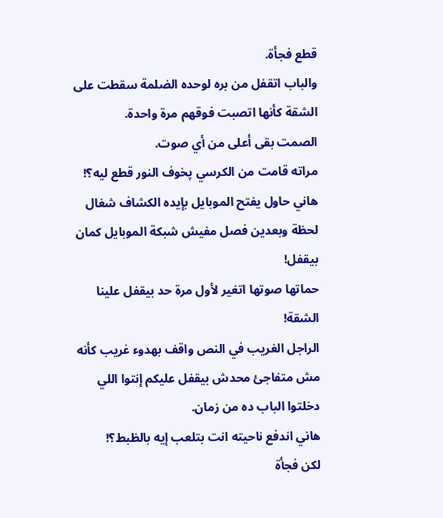قطع فجأة.
والباب اتقفل من بره لوحده الضلمة سقطت على الشقة كأنها اتصبت فوقهم مرة واحدة.
الصمت بقى أعلى من أي صوت.
مراته قامت من الكرسي پخوف النور قطع ليه؟!
هاني حاول يفتح الموبايل بإيده الكشاف شغال لحظة وبعدين فصل مفيش شبكة الموبايل كمان بيقفل!
حماتها صوتها اتغير لأول مرة حد بيقفل علينا الشقة!
الراجل الغريب في النص واقف بهدوء غريب كأنه مش متفاجئ محدش بيقفل عليكم إنتوا اللي دخلتوا الباب ده من زمان.
هاني اندفع ناحيته انت بتلعب إيه بالظبط؟!
لكن فجأة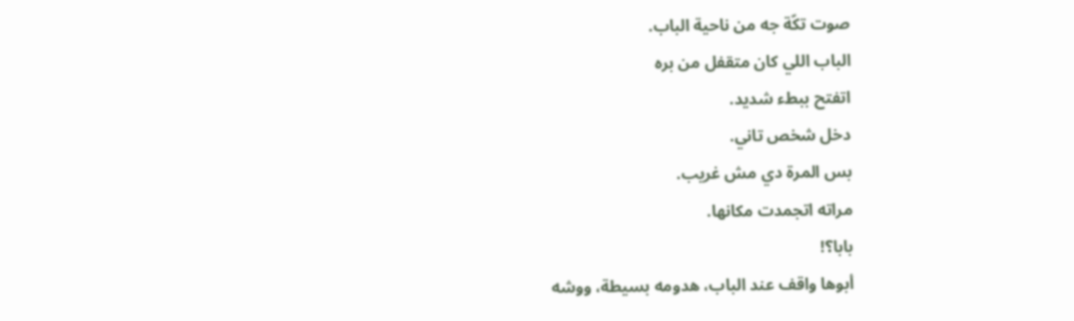صوت تكّة جه من ناحية الباب.
الباب اللي كان متقفل من بره
اتفتح ببطء شديد.
دخل شخص تاني.
بس المرة دي مش غريب.
مراته اتجمدت مكانها.
بابا؟!
أبوها واقف عند الباب، هدومه بسيطة، ووشه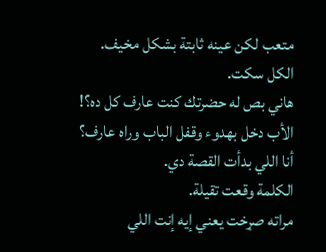متعب لكن عينه ثابتة بشكل مخيف.
الكل سكت.
هاني بص له حضرتك كنت عارف كل ده؟!
الأب دخل بهدوء وقفل الباب وراه عارف؟
أنا اللي بدأت القصة دي.
الكلمة وقعت تقيلة.
مراته صړخت يعني إيه إنت اللي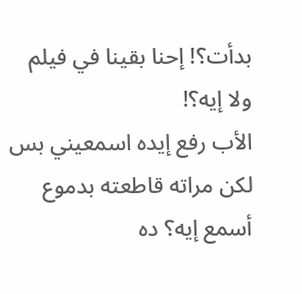بدأت؟! إحنا بقينا في فيلم ولا إيه؟!
الأب رفع إيده اسمعيني بس
لكن مراته قاطعته بدموع أسمع إيه؟ ده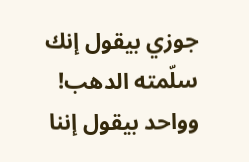جوزي بيقول إنك سلّمته الدهب! وواحد بيقول إننا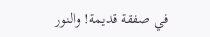في صفقة قديمة! والنور